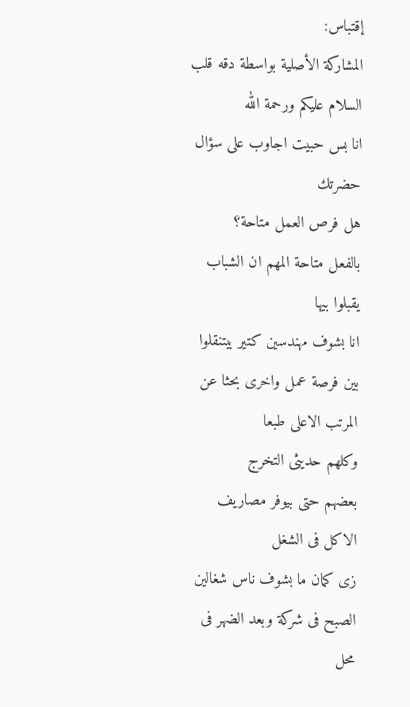إقتباس:
المشاركة الأصلية بواسطة دقه قلب
السلام عليكم ورحمة الله
انا بس حبيت اجاوب على سؤال حضرتك
هل فرص العمل متاحة؟
بالفعل متاحة المهم ان الشباب يقبلوا بيها
انا بشوف مهندسين كتير بيتنقلوا بين فرصة عمل واخرى بحثا عن المرتب الاعلى طبعا
وكلهم حديثى التخرج
بعضهم حتى بيوفر مصاريف الاكل فى الشغل
زى كمان ما بشوف ناس شغالين الصبح فى شركة وبعد الضهر فى محل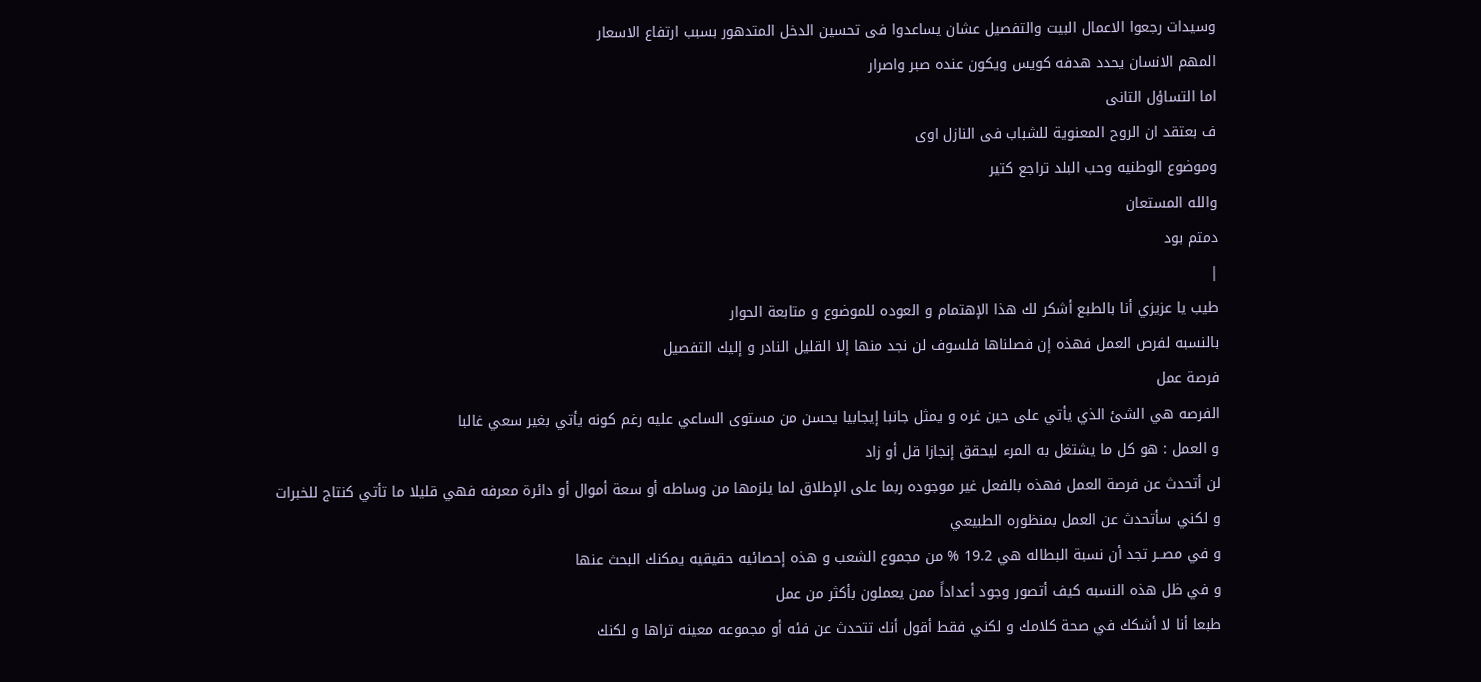وسيدات رجعوا الاعمال البيت والتفصيل عشان يساعدوا فى تحسين الدخل المتدهور بسبب ارتفاع الاسعار
المهم الانسان يحدد هدفه كويس ويكون عنده صبر واصرار
اما التساؤل التانى
ف بعتقد ان الروح المعنوية للشباب فى النازل اوى
وموضوع الوطنيه وحب البلد تراجع كتير
والله المستعان
دمتم بود
|
طيب يا عزيزي أنا بالطبع أشكر لك هذا الإهتمام و العوده للموضوع و متابعة الحوار
بالنسبه لفرص العمل فهذه إن فصلناها فلسوف لن نجد منها إلا القليل النادر و إليك التفصيل
فرصة عمل
الفرصه هي الشئ الذي يأتي على حين غره و يمثل جانبا إيجابيا يحسن من مستوى الساعي عليه رغم كونه يأتي بغير سعي غالبا
و العمل : هو كل ما يشتغل به المرء ليحقق إنجازا قل أو زاد
لن أتحدث عن فرصة العمل فهذه بالفعل غير موجوده ربما على الإطلاق لما يلزمها من وساطه أو سعة أموال أو دائرة معرفه فهي قليلا ما تأتي كنتاج للخبرات
و لكني سأتحدث عن العمل بمنظوره الطبيعي
و في مصــر تجد أن نسبة البطاله هي 19.2 % من مجموع الشعب و هذه إحصائيه حقيقيه يمكنك البحث عنها
و في ظل هذه النسبه كيف أتصور وجود أعداداً ممن يعملون بأكثر من عمل
طبعا أنا لا أشكك في صحة كلامك و لكني فقط أقول أنك تتحدث عن فئه أو مجموعه معينه تراها و لكنك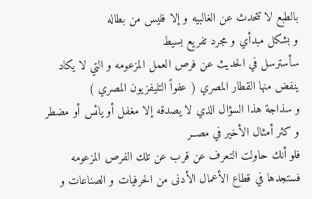بالطبع لا تتحدث عن الغالبيه و إلا فليس من بطاله
و بشكل مبدأي و مجرد تفريع بسيط
سأسترسل في الحديث عن فرص العمل المزعومه و التي لا يكاد ينفض منها القطار المصري ( عفواً التليفزيون المصري )
و سذاجة هذا السؤال الذي لا يصدقه إلا مغفل أو يائس أو مضطر و كثر أمثال الأخير في مصــر
فلو أنك حاولت التعرف عن قرب عن تلك الفرص المزعومه فستجدها في قطاع الأعمال الأدنى من الحرفيات و الصناعات و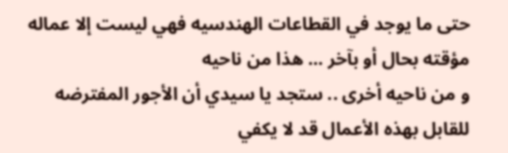حتى ما يوجد في القطاعات الهندسيه فهي ليست إلا عماله مؤقته بحال أو بآخر ... هذا من ناحيه
و من ناحيه أخرى .. ستجد يا سيدي أن الأجور المفترضه للقابل بهذه الأعمال قد لا يكفي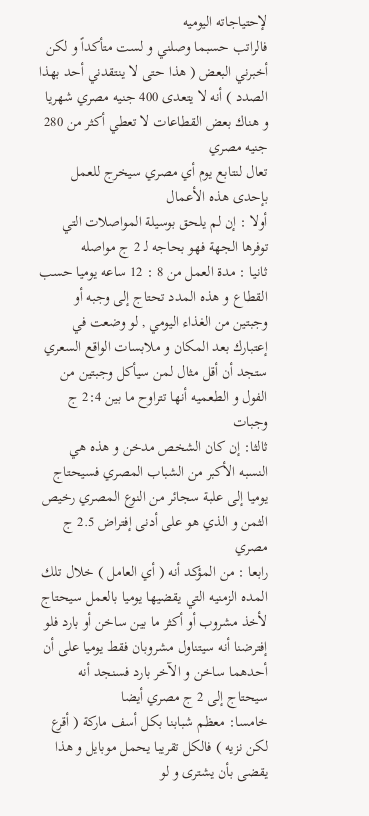لإحتياجاته اليوميه
فالراتب حسبما وصلني و لست متأكداً و لكن أخبرني البعض ( هذا حتى لا ينتقدني أحد بهذا الصدد ) أنه لا يتعدى 400 جنيه مصري شهريا و هناك بعض القطاعات لا تعطي أكثر من 280 جنيه مصري
تعال لنتابع يوم أي مصري سيخرج للعمل بإحدى هذه الأعمال
أولا : إن لم يلحق بوسيلة المواصلات التي توفرها الجهة فهو بحاجه لـ 2 ج مواصله
ثانيا : مدة العمل من 8 : 12 ساعه يوميا حسب القطاع و هذه المدد تحتاج إلى وجبه أو وجبتين من الغذاء اليومي , لو وضعت في إعتبارك بعد المكان و ملابسات الواقع السعري ستجد أن أقل مثال لمن سيأكل وجبتين من الفول و الطعميه أنها تتراوح ما بين 2:4 ج وجبات
ثالثا: إن كان الشخص مدخن و هذه هي النسبه الأكبر من الشباب المصري فسيحتاج يوميا إلى علبة سجائر من النوع المصري رخيص الثمن و الذي هو على أدنى إفتراض 2.5 ج مصري
رابعا : من المؤكد أنه ( أي العامل ) خلال تلك المده الزمنيه التي يقضيها يوميا بالعمل سيحتاج لأخذ مشروب أو أكثر ما بين ساخن أو بارد فلو إفترضنا أنه سيتناول مشروبان فقط يوميا على أن أحدهما ساخن و الآخر بارد فسنجد أنه سيحتاج إلى 2 ج مصري أيضا
خامسا: معظم شبابنا بكل أسف ماركة ( أقرع لكن نزيه ) فالكل تقريبا يحمل موبايل و هذا يقضى بأن يشترى و لو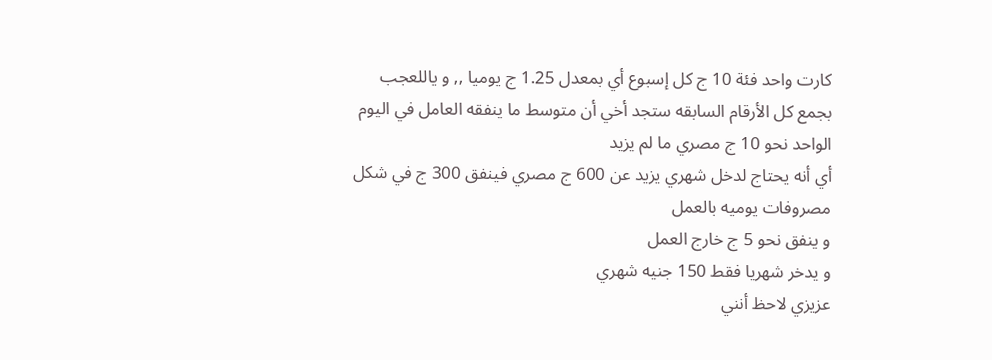كارت واحد فئة 10 ج كل إسبوع أي بمعدل 1.25 ج يوميا ,, و ياللعجب
بجمع كل الأرقام السابقه ستجد أخي أن متوسط ما ينفقه العامل في اليوم الواحد نحو 10 ج مصري ما لم يزيد
أي أنه يحتاج لدخل شهري يزيد عن 600 ج مصري فينفق 300 ج في شكل مصروفات يوميه بالعمل
و ينفق نحو 5 ج خارج العمل
و يدخر شهريا فقط 150 جنيه شهري
عزيزي لاحظ أنني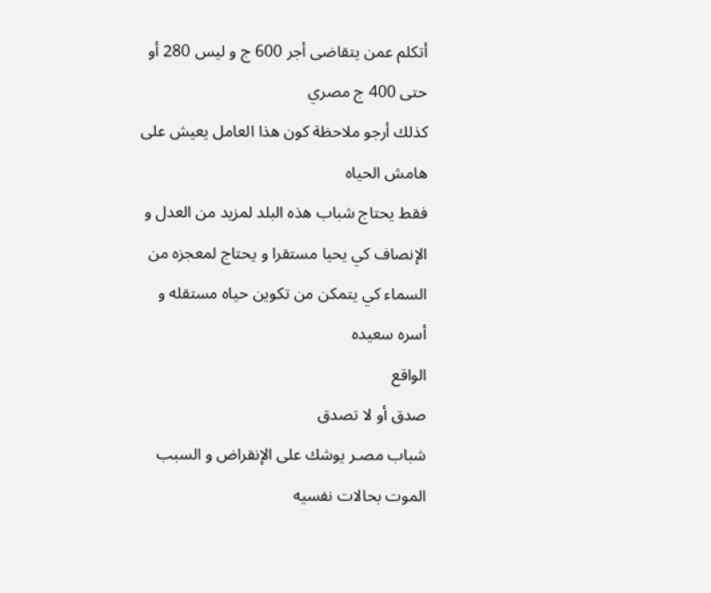أتكلم عمن يتقاضى أجر 600 ج و ليس 280 أو حتى 400 ج مصري
كذلك أرجو ملاحظة كون هذا العامل يعيش على هامش الحياه
فقط يحتاج شباب هذه البلد لمزيد من العدل و الإنصاف كي يحيا مستقرا و يحتاج لمعجزه من السماء كي يتمكن من تكوين حياه مستقله و أسره سعيده
الواقع
صدق أو لا تصدق
شباب مصـر يوشك على الإنقراض و السبب الموت بحالات نفسيه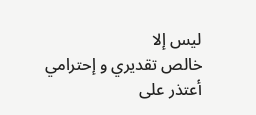ليس إلا
خالص تقديري و إحترامي
أعتذر على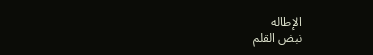الإطاله
نبض القلم